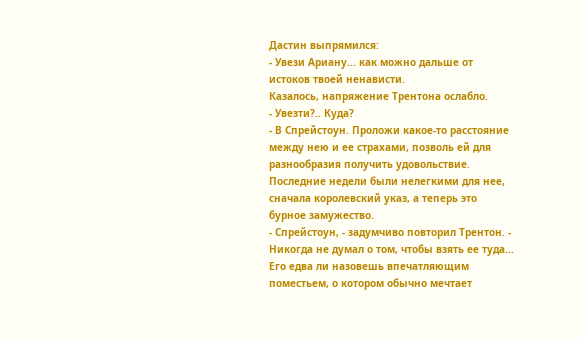Дастин выпрямился:
- Увези Ариану... как можно дальше от истоков твоей ненависти.
Казалось, напряжение Трентона ослабло.
- Увезти?.. Куда?
- В Спрейстоун. Проложи какое-то расстояние между нею и ее страхами, позволь ей для разнообразия получить удовольствие. Последние недели были нелегкими для нее, сначала королевский указ, а теперь это бурное замужество.
- Спрейстоун, - задумчиво повторил Трентон. - Никогда не думал о том, чтобы взять ее туда... Его едва ли назовешь впечатляющим поместьем, о котором обычно мечтает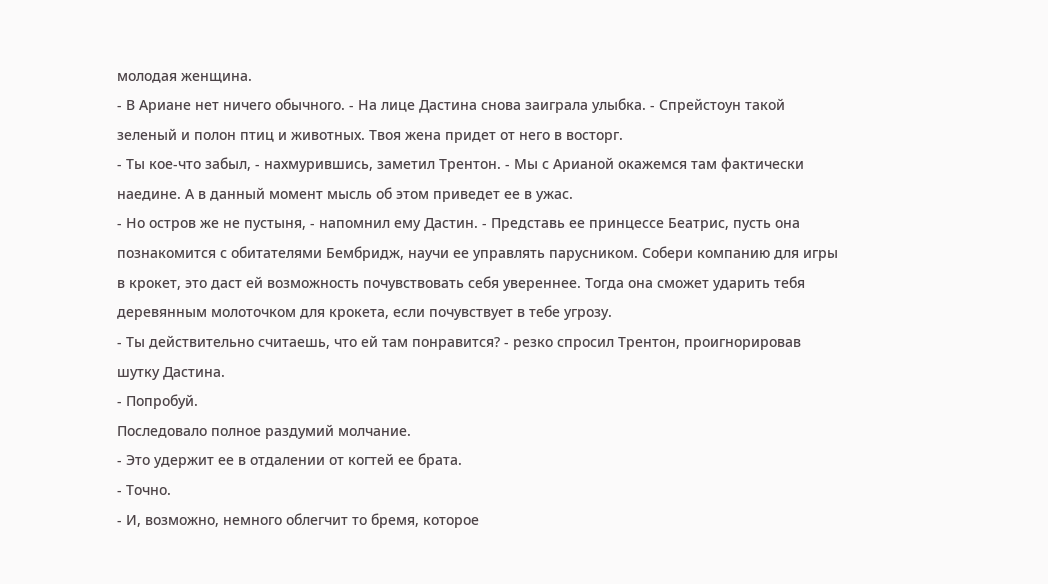молодая женщина.
- В Ариане нет ничего обычного. - На лице Дастина снова заиграла улыбка. - Спрейстоун такой зеленый и полон птиц и животных. Твоя жена придет от него в восторг.
- Ты кое-что забыл, - нахмурившись, заметил Трентон. - Мы с Арианой окажемся там фактически наедине. А в данный момент мысль об этом приведет ее в ужас.
- Но остров же не пустыня, - напомнил ему Дастин. - Представь ее принцессе Беатрис, пусть она познакомится с обитателями Бембридж, научи ее управлять парусником. Собери компанию для игры в крокет, это даст ей возможность почувствовать себя увереннее. Тогда она сможет ударить тебя деревянным молоточком для крокета, если почувствует в тебе угрозу.
- Ты действительно считаешь, что ей там понравится? - резко спросил Трентон, проигнорировав шутку Дастина.
- Попробуй.
Последовало полное раздумий молчание.
- Это удержит ее в отдалении от когтей ее брата.
- Точно.
- И, возможно, немного облегчит то бремя, которое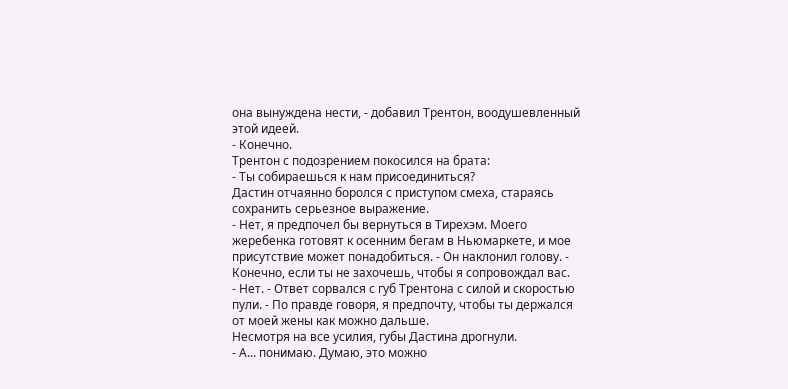она вынуждена нести, - добавил Трентон, воодушевленный этой идеей.
- Конечно.
Трентон с подозрением покосился на брата:
- Ты собираешься к нам присоединиться?
Дастин отчаянно боролся с приступом смеха, стараясь сохранить серьезное выражение.
- Нет, я предпочел бы вернуться в Тирехэм. Моего жеребенка готовят к осенним бегам в Ньюмаркете, и мое присутствие может понадобиться. - Он наклонил голову. - Конечно, если ты не захочешь, чтобы я сопровождал вас.
- Нет. - Ответ сорвался с губ Трентона с силой и скоростью пули. - По правде говоря, я предпочту, чтобы ты держался от моей жены как можно дальше.
Несмотря на все усилия, губы Дастина дрогнули.
- А... понимаю. Думаю, это можно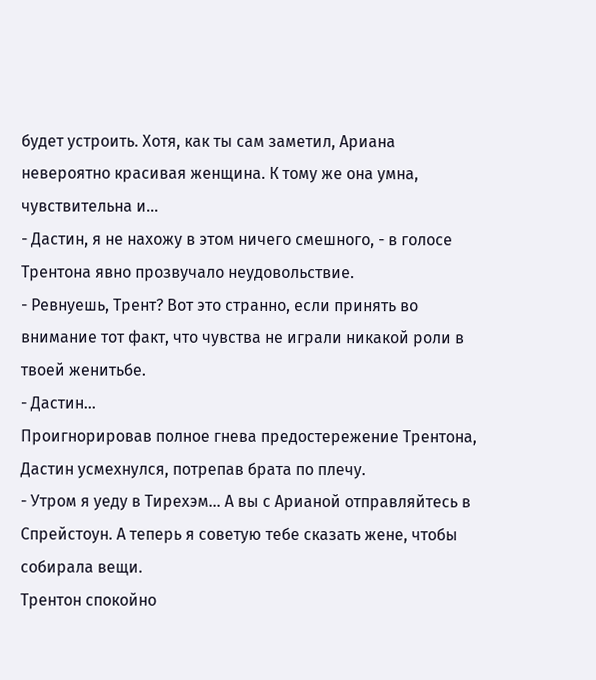будет устроить. Хотя, как ты сам заметил, Ариана невероятно красивая женщина. К тому же она умна, чувствительна и...
- Дастин, я не нахожу в этом ничего смешного, - в голосе Трентона явно прозвучало неудовольствие.
- Ревнуешь, Трент? Вот это странно, если принять во внимание тот факт, что чувства не играли никакой роли в твоей женитьбе.
- Дастин...
Проигнорировав полное гнева предостережение Трентона, Дастин усмехнулся, потрепав брата по плечу.
- Утром я уеду в Тирехэм... А вы с Арианой отправляйтесь в Спрейстоун. А теперь я советую тебе сказать жене, чтобы собирала вещи.
Трентон спокойно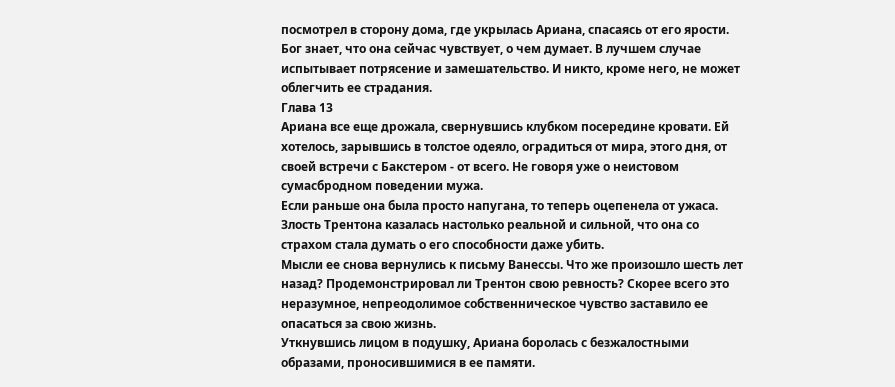посмотрел в сторону дома, где укрылась Ариана, спасаясь от его ярости. Бог знает, что она сейчас чувствует, о чем думает. В лучшем случае испытывает потрясение и замешательство. И никто, кроме него, не может облегчить ее страдания.
Глава 13
Ариана все еще дрожала, свернувшись клубком посередине кровати. Ей хотелось, зарывшись в толстое одеяло, оградиться от мира, этого дня, от своей встречи с Бакстером - от всего. Не говоря уже о неистовом сумасбродном поведении мужа.
Если раньше она была просто напугана, то теперь оцепенела от ужаса.
Злость Трентона казалась настолько реальной и сильной, что она со страхом стала думать о его способности даже убить.
Мысли ее снова вернулись к письму Ванессы. Что же произошло шесть лет назад? Продемонстрировал ли Трентон свою ревность? Скорее всего это неразумное, непреодолимое собственническое чувство заставило ее опасаться за свою жизнь.
Уткнувшись лицом в подушку, Ариана боролась с безжалостными образами, проносившимися в ее памяти.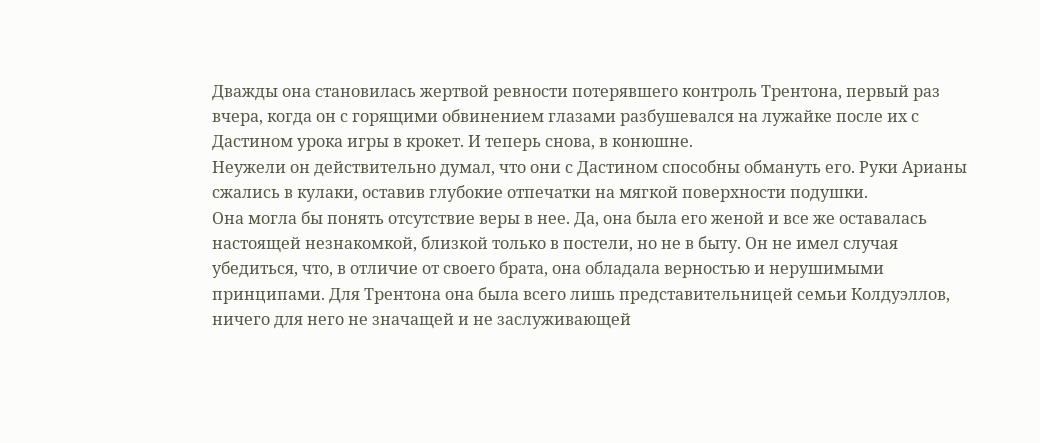Дважды она становилась жертвой ревности потерявшего контроль Трентона, первый раз вчера, когда он с горящими обвинением глазами разбушевался на лужайке после их с Дастином урока игры в крокет. И теперь снова, в конюшне.
Неужели он действительно думал, что они с Дастином способны обмануть его. Руки Арианы сжались в кулаки, оставив глубокие отпечатки на мягкой поверхности подушки.
Она могла бы понять отсутствие веры в нее. Да, она была его женой и все же оставалась настоящей незнакомкой, близкой только в постели, но не в быту. Он не имел случая убедиться, что, в отличие от своего брата, она обладала верностью и нерушимыми принципами. Для Трентона она была всего лишь представительницей семьи Колдуэллов, ничего для него не значащей и не заслуживающей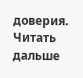доверия.
Читать дальше